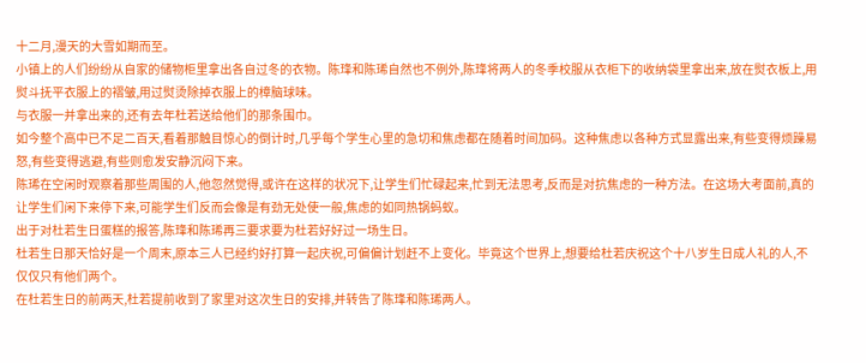十二月,漫天的大雪如期而至。
小镇上的人们纷纷从自家的储物柜里拿出各自过冬的衣物。陈琒和陈琋自然也不例外,陈琒将两人的冬季校服从衣柜下的收纳袋里拿出来,放在熨衣板上,用熨斗抚平衣服上的褶皱,用过熨烫除掉衣服上的樟脑球味。
与衣服一并拿出来的,还有去年杜若送给他们的那条围巾。
如今整个高中已不足二百天,看着那触目惊心的倒计时,几乎每个学生心里的急切和焦虑都在随着时间加码。这种焦虑以各种方式显露出来,有些变得烦躁易怒,有些变得逃避,有些则愈发安静沉闷下来。
陈琋在空闲时观察着那些周围的人,他忽然觉得,或许在这样的状况下,让学生们忙碌起来,忙到无法思考,反而是对抗焦虑的一种方法。在这场大考面前,真的让学生们闲下来停下来,可能学生们反而会像是有劲无处使一般,焦虑的如同热锅蚂蚁。
出于对杜若生日蛋糕的报答,陈琒和陈琋再三要求要为杜若好好过一场生日。
杜若生日那天恰好是一个周末,原本三人已经约好打算一起庆祝,可偏偏计划赶不上变化。毕竟这个世界上,想要给杜若庆祝这个十八岁生日成人礼的人,不仅仅只有他们两个。
在杜若生日的前两天,杜若提前收到了家里对这次生日的安排,并转告了陈琒和陈琋两人。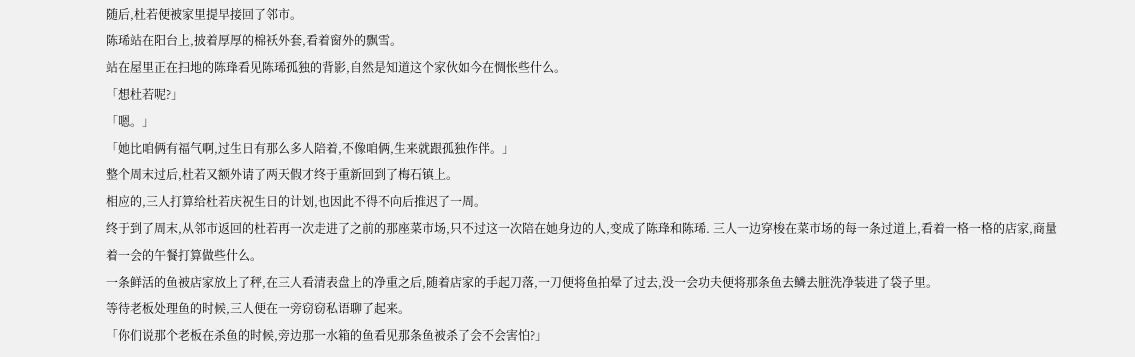随后,杜若便被家里提早接回了邻市。
陈琋站在阳台上,披着厚厚的棉袄外套,看着窗外的飘雪。
站在屋里正在扫地的陈琒看见陈琋孤独的背影,自然是知道这个家伙如今在惆怅些什么。
「想杜若呢?」
「嗯。」
「她比咱俩有福气啊,过生日有那么多人陪着,不像咱俩,生来就跟孤独作伴。」
整个周末过后,杜若又额外请了两天假才终于重新回到了梅石镇上。
相应的,三人打算给杜若庆祝生日的计划,也因此不得不向后推迟了一周。
终于到了周末,从邻市返回的杜若再一次走进了之前的那座菜市场,只不过这一次陪在她身边的人,变成了陈琒和陈琋. 三人一边穿梭在菜市场的每一条过道上,看着一格一格的店家,商量着一会的午餐打算做些什么。
一条鲜活的鱼被店家放上了秤,在三人看清表盘上的净重之后,随着店家的手起刀落,一刀便将鱼拍晕了过去,没一会功夫便将那条鱼去鳞去脏洗净装进了袋子里。
等待老板处理鱼的时候,三人便在一旁窃窃私语聊了起来。
「你们说那个老板在杀鱼的时候,旁边那一水箱的鱼看见那条鱼被杀了会不会害怕?」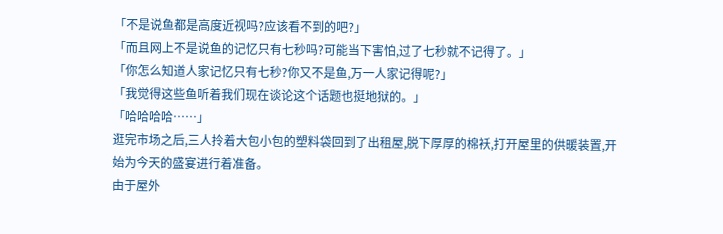「不是说鱼都是高度近视吗?应该看不到的吧?」
「而且网上不是说鱼的记忆只有七秒吗?可能当下害怕,过了七秒就不记得了。」
「你怎么知道人家记忆只有七秒?你又不是鱼,万一人家记得呢?」
「我觉得这些鱼听着我们现在谈论这个话题也挺地狱的。」
「哈哈哈哈……」
逛完市场之后,三人拎着大包小包的塑料袋回到了出租屋,脱下厚厚的棉袄,打开屋里的供暖装置,开始为今天的盛宴进行着准备。
由于屋外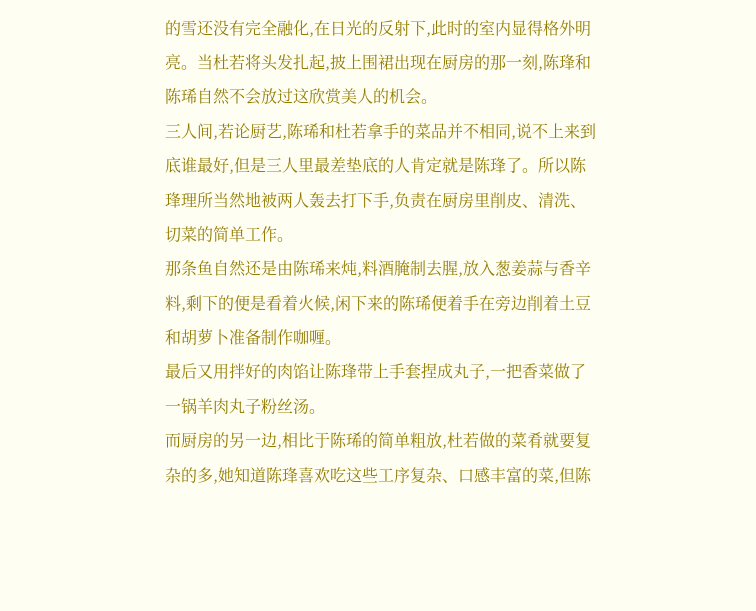的雪还没有完全融化,在日光的反射下,此时的室内显得格外明亮。当杜若将头发扎起,披上围裙出现在厨房的那一刻,陈琒和陈琋自然不会放过这欣赏美人的机会。
三人间,若论厨艺,陈琋和杜若拿手的菜品并不相同,说不上来到底谁最好,但是三人里最差垫底的人肯定就是陈琒了。所以陈琒理所当然地被两人轰去打下手,负责在厨房里削皮、清洗、切菜的简单工作。
那条鱼自然还是由陈琋来炖,料酒腌制去腥,放入葱姜蒜与香辛料,剩下的便是看着火候,闲下来的陈琋便着手在旁边削着土豆和胡萝卜准备制作咖喱。
最后又用拌好的肉馅让陈琒带上手套捏成丸子,一把香菜做了一锅羊肉丸子粉丝汤。
而厨房的另一边,相比于陈琋的简单粗放,杜若做的菜肴就要复杂的多,她知道陈琒喜欢吃这些工序复杂、口感丰富的菜,但陈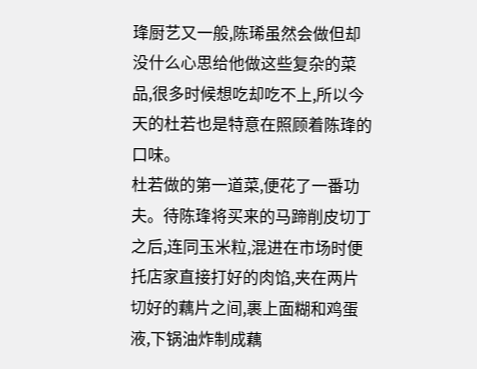琒厨艺又一般,陈琋虽然会做但却没什么心思给他做这些复杂的菜品,很多时候想吃却吃不上,所以今天的杜若也是特意在照顾着陈琒的口味。
杜若做的第一道菜,便花了一番功夫。待陈琒将买来的马蹄削皮切丁之后,连同玉米粒,混进在市场时便托店家直接打好的肉馅,夹在两片切好的藕片之间,裹上面糊和鸡蛋液,下锅油炸制成藕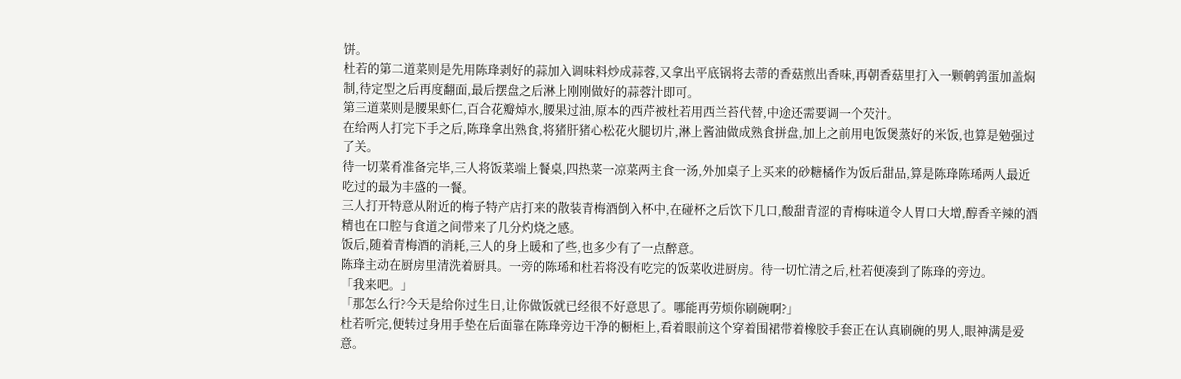饼。
杜若的第二道菜则是先用陈琒剥好的蒜加入调味料炒成蒜蓉,又拿出平底锅将去蒂的香菇煎出香味,再朝香菇里打入一颗鹌鹑蛋加盖焖制,待定型之后再度翻面,最后摆盘之后淋上刚刚做好的蒜蓉汁即可。
第三道菜则是腰果虾仁,百合花瓣焯水,腰果过油,原本的西芹被杜若用西兰苔代替,中途还需要调一个芡汁。
在给两人打完下手之后,陈琒拿出熟食,将猪肝猪心松花火腿切片,淋上酱油做成熟食拼盘,加上之前用电饭煲蒸好的米饭,也算是勉强过了关。
待一切菜肴准备完毕,三人将饭菜端上餐桌,四热菜一凉菜两主食一汤,外加桌子上买来的砂糖橘作为饭后甜品,算是陈琒陈琋两人最近吃过的最为丰盛的一餐。
三人打开特意从附近的梅子特产店打来的散装青梅酒倒入杯中,在碰杯之后饮下几口,酸甜青涩的青梅味道令人胃口大增,醇香辛辣的酒精也在口腔与食道之间带来了几分灼烧之感。
饭后,随着青梅酒的消耗,三人的身上暖和了些,也多少有了一点醉意。
陈琒主动在厨房里清洗着厨具。一旁的陈琋和杜若将没有吃完的饭菜收进厨房。待一切忙清之后,杜若便凑到了陈琒的旁边。
「我来吧。」
「那怎么行?今天是给你过生日,让你做饭就已经很不好意思了。哪能再劳烦你刷碗啊?」
杜若听完,便转过身用手垫在后面靠在陈琒旁边干净的橱柜上,看着眼前这个穿着围裙带着橡胶手套正在认真刷碗的男人,眼神满是爱意。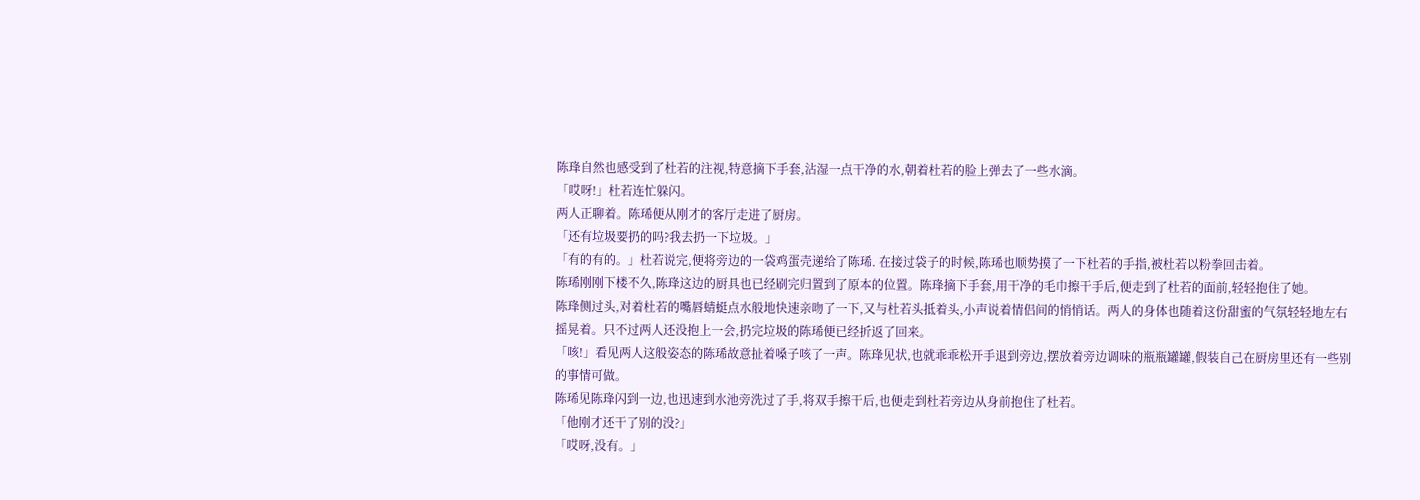陈琒自然也感受到了杜若的注视,特意摘下手套,沾湿一点干净的水,朝着杜若的脸上弹去了一些水滴。
「哎呀!」杜若连忙躲闪。
两人正聊着。陈琋便从刚才的客厅走进了厨房。
「还有垃圾要扔的吗?我去扔一下垃圾。」
「有的有的。」杜若说完,便将旁边的一袋鸡蛋壳递给了陈琋. 在接过袋子的时候,陈琋也顺势摸了一下杜若的手指,被杜若以粉拳回击着。
陈琋刚刚下楼不久,陈琒这边的厨具也已经刷完归置到了原本的位置。陈琒摘下手套,用干净的毛巾擦干手后,便走到了杜若的面前,轻轻抱住了她。
陈琒侧过头,对着杜若的嘴唇蜻蜓点水般地快速亲吻了一下,又与杜若头抵着头,小声说着情侣间的悄悄话。两人的身体也随着这份甜蜜的气氛轻轻地左右摇晃着。只不过两人还没抱上一会,扔完垃圾的陈琋便已经折返了回来。
「咳!」看见两人这般姿态的陈琋故意扯着嗓子咳了一声。陈琒见状,也就乖乖松开手退到旁边,摆放着旁边调味的瓶瓶罐罐,假装自己在厨房里还有一些别的事情可做。
陈琋见陈琒闪到一边,也迅速到水池旁洗过了手,将双手擦干后,也便走到杜若旁边从身前抱住了杜若。
「他刚才还干了别的没?」
「哎呀,没有。」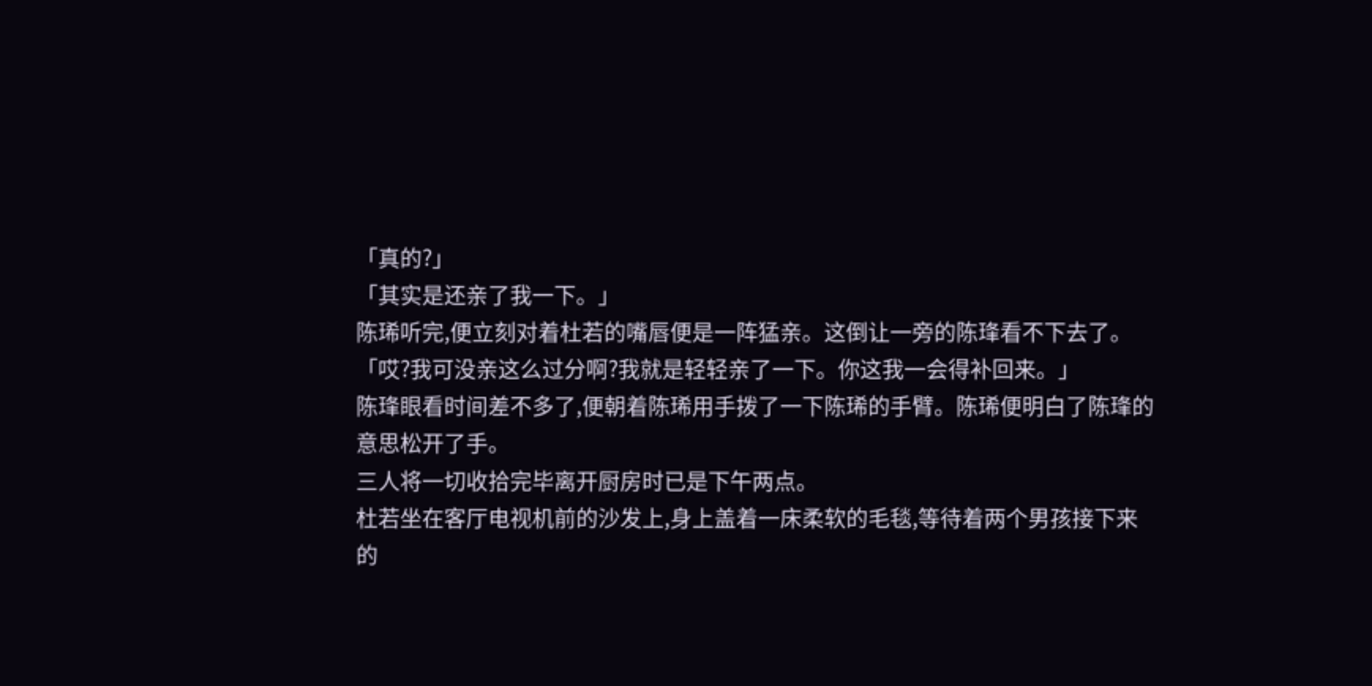「真的?」
「其实是还亲了我一下。」
陈琋听完,便立刻对着杜若的嘴唇便是一阵猛亲。这倒让一旁的陈琒看不下去了。
「哎?我可没亲这么过分啊?我就是轻轻亲了一下。你这我一会得补回来。」
陈琒眼看时间差不多了,便朝着陈琋用手拨了一下陈琋的手臂。陈琋便明白了陈琒的意思松开了手。
三人将一切收拾完毕离开厨房时已是下午两点。
杜若坐在客厅电视机前的沙发上,身上盖着一床柔软的毛毯,等待着两个男孩接下来的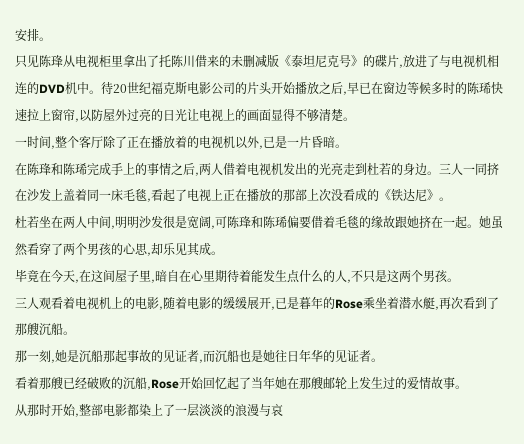安排。
只见陈琒从电视柜里拿出了托陈川借来的未删减版《泰坦尼克号》的碟片,放进了与电视机相连的DVD机中。待20世纪福克斯电影公司的片头开始播放之后,早已在窗边等候多时的陈琋快速拉上窗帘,以防屋外过亮的日光让电视上的画面显得不够清楚。
一时间,整个客厅除了正在播放着的电视机以外,已是一片昏暗。
在陈琒和陈琋完成手上的事情之后,两人借着电视机发出的光亮走到杜若的身边。三人一同挤在沙发上盖着同一床毛毯,看起了电视上正在播放的那部上次没看成的《铁达尼》。
杜若坐在两人中间,明明沙发很是宽阔,可陈琒和陈琋偏要借着毛毯的缘故跟她挤在一起。她虽然看穿了两个男孩的心思,却乐见其成。
毕竟在今天,在这间屋子里,暗自在心里期待着能发生点什么的人,不只是这两个男孩。
三人观看着电视机上的电影,随着电影的缓缓展开,已是暮年的Rose乘坐着潜水艇,再次看到了那艘沉船。
那一刻,她是沉船那起事故的见证者,而沉船也是她往日年华的见证者。
看着那艘已经破败的沉船,Rose开始回忆起了当年她在那艘邮轮上发生过的爱情故事。
从那时开始,整部电影都染上了一层淡淡的浪漫与哀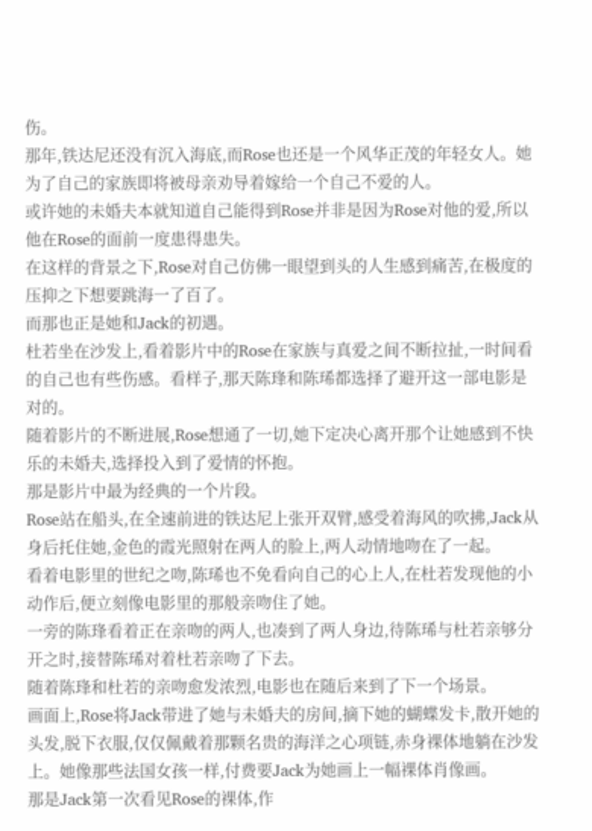伤。
那年,铁达尼还没有沉入海底,而Rose也还是一个风华正茂的年轻女人。她为了自己的家族即将被母亲劝导着嫁给一个自己不爱的人。
或许她的未婚夫本就知道自己能得到Rose并非是因为Rose对他的爱,所以他在Rose的面前一度患得患失。
在这样的背景之下,Rose对自己仿佛一眼望到头的人生感到痛苦,在极度的压抑之下想要跳海一了百了。
而那也正是她和Jack的初遇。
杜若坐在沙发上,看着影片中的Rose在家族与真爱之间不断拉扯,一时间看的自己也有些伤感。看样子,那天陈琒和陈琋都选择了避开这一部电影是对的。
随着影片的不断进展,Rose想通了一切,她下定决心离开那个让她感到不快乐的未婚夫,选择投入到了爱情的怀抱。
那是影片中最为经典的一个片段。
Rose站在船头,在全速前进的铁达尼上张开双臂,感受着海风的吹拂,Jack从身后托住她,金色的霞光照射在两人的脸上,两人动情地吻在了一起。
看着电影里的世纪之吻,陈琋也不免看向自己的心上人,在杜若发现他的小动作后,便立刻像电影里的那般亲吻住了她。
一旁的陈琒看着正在亲吻的两人,也凑到了两人身边,待陈琋与杜若亲够分开之时,接替陈琋对着杜若亲吻了下去。
随着陈琒和杜若的亲吻愈发浓烈,电影也在随后来到了下一个场景。
画面上,Rose将Jack带进了她与未婚夫的房间,摘下她的蝴蝶发卡,散开她的头发,脱下衣服,仅仅佩戴着那颗名贵的海洋之心项链,赤身裸体地躺在沙发上。她像那些法国女孩一样,付费要Jack为她画上一幅裸体肖像画。
那是Jack第一次看见Rose的裸体,作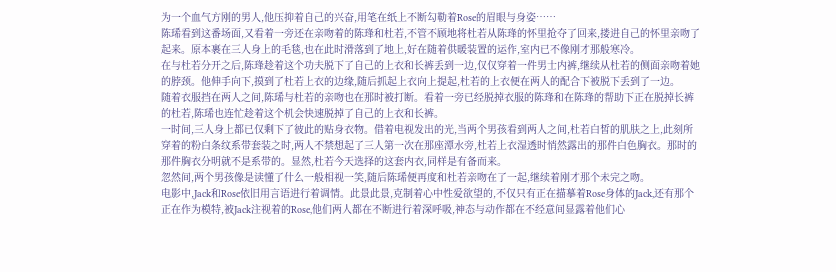为一个血气方刚的男人,他压抑着自己的兴奋,用笔在纸上不断勾勒着Rose的眉眼与身姿……
陈琋看到这番场面,又看着一旁还在亲吻着的陈琒和杜若,不管不顾地将杜若从陈琒的怀里抢夺了回来,搂进自己的怀里亲吻了起来。原本裹在三人身上的毛毯,也在此时滑落到了地上,好在随着供暖装置的运作,室内已不像刚才那般寒冷。
在与杜若分开之后,陈琒趁着这个功夫脱下了自己的上衣和长裤丢到一边,仅仅穿着一件男士内裤,继续从杜若的侧面亲吻着她的脖颈。他伸手向下,摸到了杜若上衣的边缘,随后抓起上衣向上提起,杜若的上衣便在两人的配合下被脱下丢到了一边。
随着衣服挡在两人之间,陈琋与杜若的亲吻也在那时被打断。看着一旁已经脱掉衣服的陈琒和在陈琒的帮助下正在脱掉长裤的杜若,陈琋也连忙趁着这个机会快速脱掉了自己的上衣和长裤。
一时间,三人身上都已仅剩下了彼此的贴身衣物。借着电视发出的光,当两个男孩看到两人之间,杜若白皙的肌肤之上,此刻所穿着的粉白条纹系带套装之时,两人不禁想起了三人第一次在那座潭水旁,杜若上衣湿透时悄然露出的那件白色胸衣。那时的那件胸衣分明就不是系带的。显然,杜若今天选择的这套内衣,同样是有备而来。
忽然间,两个男孩像是读懂了什么一般相视一笑,随后陈琋便再度和杜若亲吻在了一起,继续着刚才那个未完之吻。
电影中,Jack和Rose依旧用言语进行着调情。此景此景,克制着心中性爱欲望的,不仅只有正在描摹着Rose身体的Jack,还有那个正在作为模特,被Jack注视着的Rose,他们两人都在不断进行着深呼吸,神态与动作都在不经意间显露着他们心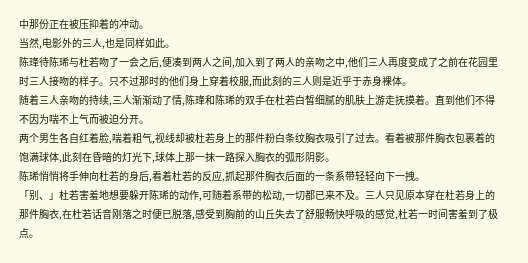中那份正在被压抑着的冲动。
当然,电影外的三人,也是同样如此。
陈琒待陈琋与杜若吻了一会之后,便凑到两人之间,加入到了两人的亲吻之中,他们三人再度变成了之前在花园里时三人接吻的样子。只不过那时的他们身上穿着校服,而此刻的三人则是近乎于赤身裸体。
随着三人亲吻的持续,三人渐渐动了情,陈琒和陈琋的双手在杜若白皙细腻的肌肤上游走抚摸着。直到他们不得不因为喘不上气而被迫分开。
两个男生各自红着脸,喘着粗气,视线却被杜若身上的那件粉白条纹胸衣吸引了过去。看着被那件胸衣包裹着的饱满球体,此刻在昏暗的灯光下,球体上那一抹一路探入胸衣的弧形阴影。
陈琋悄悄将手伸向杜若的身后,看着杜若的反应,抓起那件胸衣后面的一条系带轻轻向下一拽。
「别、」杜若害羞地想要躲开陈琋的动作,可随着系带的松动,一切都已来不及。三人只见原本穿在杜若身上的那件胸衣,在杜若话音刚落之时便已脱落,感受到胸前的山丘失去了舒服畅快呼吸的感觉,杜若一时间害羞到了极点。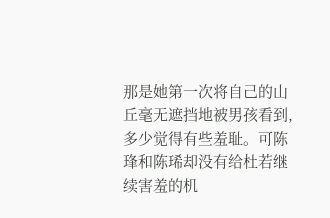那是她第一次将自己的山丘毫无遮挡地被男孩看到,多少觉得有些羞耻。可陈琒和陈琋却没有给杜若继续害羞的机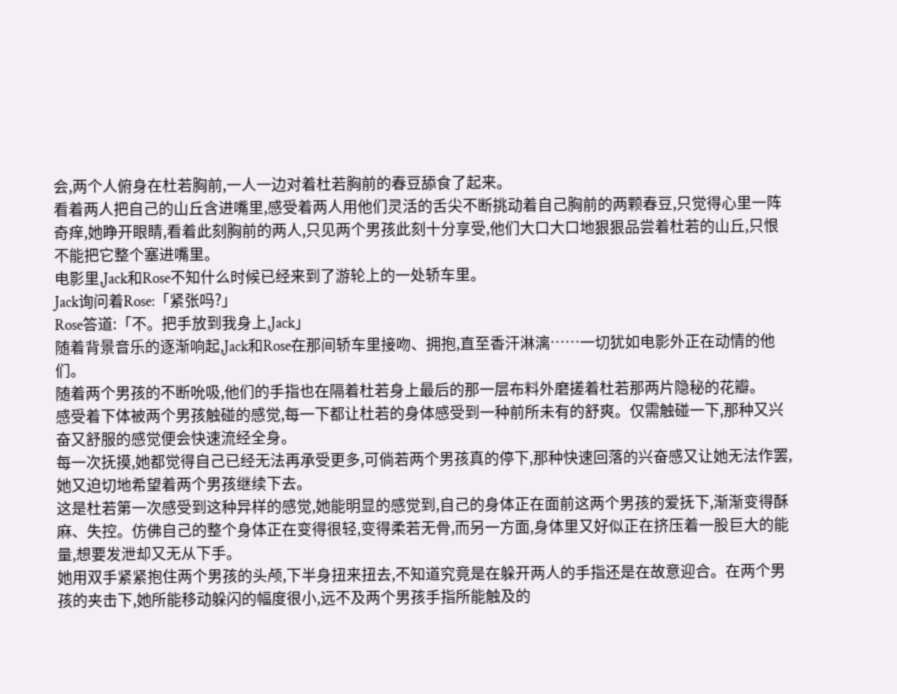会,两个人俯身在杜若胸前,一人一边对着杜若胸前的春豆舔食了起来。
看着两人把自己的山丘含进嘴里,感受着两人用他们灵活的舌尖不断挑动着自己胸前的两颗春豆,只觉得心里一阵奇痒,她睁开眼睛,看着此刻胸前的两人,只见两个男孩此刻十分享受,他们大口大口地狠狠品尝着杜若的山丘,只恨不能把它整个塞进嘴里。
电影里,Jack和Rose不知什么时候已经来到了游轮上的一处轿车里。
Jack询问着Rose:「紧张吗?」
Rose答道:「不。把手放到我身上,Jack」
随着背景音乐的逐渐响起,Jack和Rose在那间轿车里接吻、拥抱,直至香汗淋漓……一切犹如电影外正在动情的他们。
随着两个男孩的不断吮吸,他们的手指也在隔着杜若身上最后的那一层布料外磨搓着杜若那两片隐秘的花瓣。
感受着下体被两个男孩触碰的感觉,每一下都让杜若的身体感受到一种前所未有的舒爽。仅需触碰一下,那种又兴奋又舒服的感觉便会快速流经全身。
每一次抚摸,她都觉得自己已经无法再承受更多,可倘若两个男孩真的停下,那种快速回落的兴奋感又让她无法作罢,她又迫切地希望着两个男孩继续下去。
这是杜若第一次感受到这种异样的感觉,她能明显的感觉到,自己的身体正在面前这两个男孩的爱抚下,渐渐变得酥麻、失控。仿佛自己的整个身体正在变得很轻,变得柔若无骨,而另一方面,身体里又好似正在挤压着一股巨大的能量,想要发泄却又无从下手。
她用双手紧紧抱住两个男孩的头颅,下半身扭来扭去,不知道究竟是在躲开两人的手指还是在故意迎合。在两个男孩的夹击下,她所能移动躲闪的幅度很小,远不及两个男孩手指所能触及的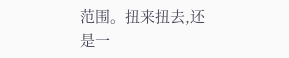范围。扭来扭去,还是一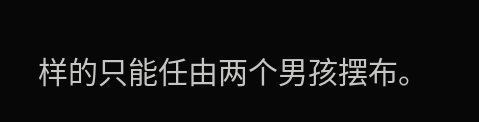样的只能任由两个男孩摆布。